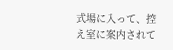式場に入って、控え室に案内されて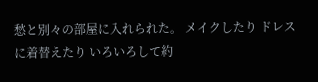愁と別々の部屋に入れられた。 メイクしたり ドレスに着替えたり いろいろして約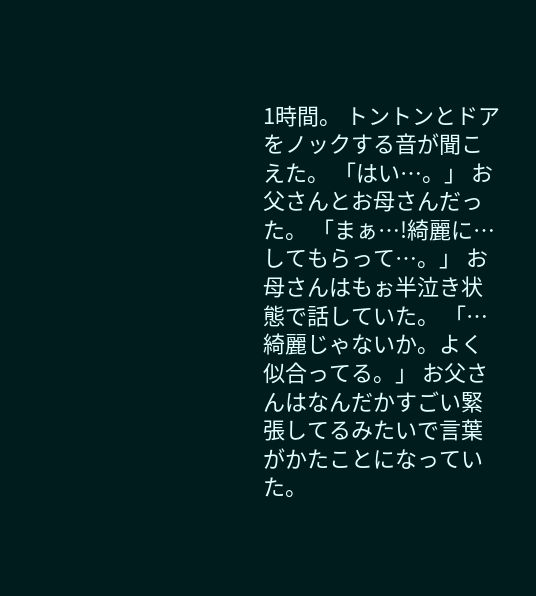1時間。 トントンとドアをノックする音が聞こえた。 「はい…。」 お父さんとお母さんだった。 「まぁ…!綺麗に…してもらって…。」 お母さんはもぉ半泣き状態で話していた。 「…綺麗じゃないか。よく似合ってる。」 お父さんはなんだかすごい緊張してるみたいで言葉がかたことになっていた。